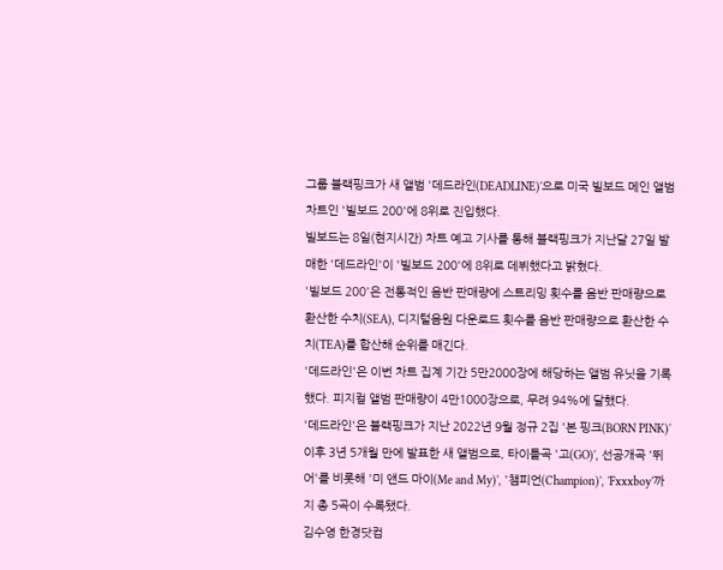그룹 블랙핑크가 새 앨범 '데드라인(DEADLINE)'으로 미국 빌보드 메인 앨범 차트인 '빌보드 200'에 8위로 진입했다.
빌보드는 8일(현지시간) 차트 예고 기사를 통해 블랙핑크가 지난달 27일 발매한 '데드라인'이 '빌보드 200'에 8위로 데뷔했다고 밝혔다.
'빌보드 200'은 전통적인 음반 판매량에 스트리밍 횟수를 음반 판매량으로 환산한 수치(SEA), 디지털음원 다운로드 횟수를 음반 판매량으로 환산한 수치(TEA)를 합산해 순위를 매긴다.
'데드라인'은 이번 차트 집계 기간 5만2000장에 해당하는 앨범 유닛을 기록했다. 피지컬 앨범 판매량이 4만1000장으로, 무려 94%에 달했다.
'데드라인'은 블랙핑크가 지난 2022년 9월 정규 2집 '본 핑크(BORN PINK)' 이후 3년 5개월 만에 발표한 새 앨범으로, 타이틀곡 '고(GO)', 선공개곡 '뛰어'를 비롯해 '미 앤드 마이(Me and My)', '챔피언(Champion)', 'Fxxxboy'까지 총 5곡이 수록됐다.
김수영 한경닷컴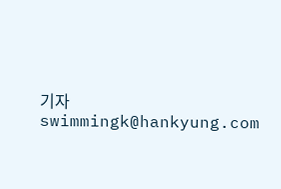기자 swimmingk@hankyung.com